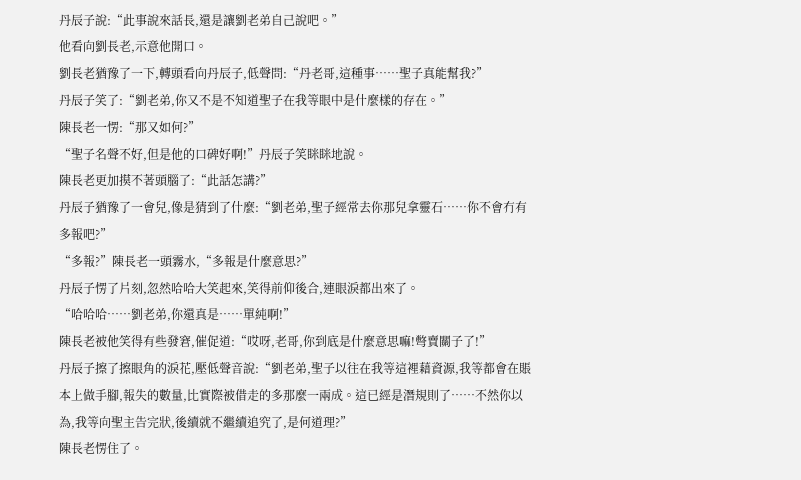丹辰子說:“此事說來話長,還是讓劉老弟自己說吧。”
他看向劉長老,示意他開口。
劉長老猶豫了一下,轉頭看向丹辰子,低聲問:“丹老哥,這種事……聖子真能幫我?”
丹辰子笑了:“劉老弟,你又不是不知道聖子在我等眼中是什麼樣的存在。”
陳長老一愣:“那又如何?”
“聖子名聲不好,但是他的口碑好啊!”丹辰子笑眯眯地說。
陳長老更加摸不著頭腦了:“此話怎講?”
丹辰子猶豫了一會兒,像是猜到了什麼:“劉老弟,聖子經常去你那兒拿靈石……你不會冇有多報吧?”
“多報?”陳長老一頭霧水,“多報是什麼意思?”
丹辰子愣了片刻,忽然哈哈大笑起來,笑得前仰後合,連眼淚都出來了。
“哈哈哈……劉老弟,你還真是……單純啊!”
陳長老被他笑得有些發窘,催促道:“哎呀,老哥,你到底是什麼意思嘛!彆賣關子了!”
丹辰子擦了擦眼角的淚花,壓低聲音說:“劉老弟,聖子以往在我等這裡藉資源,我等都會在賬本上做手腳,報失的數量,比實際被借走的多那麼一兩成。這已經是潛規則了……不然你以為,我等向聖主告完狀,後續就不繼續追究了,是何道理?”
陳長老愣住了。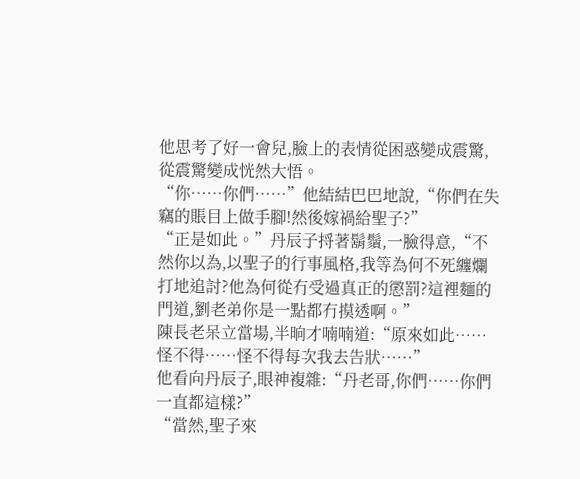他思考了好一會兒,臉上的表情從困惑變成震驚,從震驚變成恍然大悟。
“你……你們……”他結結巴巴地說,“你們在失竊的賬目上做手腳!然後嫁禍給聖子?”
“正是如此。”丹辰子捋著鬍鬚,一臉得意,“不然你以為,以聖子的行事風格,我等為何不死纏爛打地追討?他為何從冇受過真正的懲罰?這裡麵的門道,劉老弟你是一點都冇摸透啊。”
陳長老呆立當場,半晌才喃喃道:“原來如此……怪不得……怪不得每次我去告狀……”
他看向丹辰子,眼神複雜:“丹老哥,你們……你們一直都這樣?”
“當然,聖子來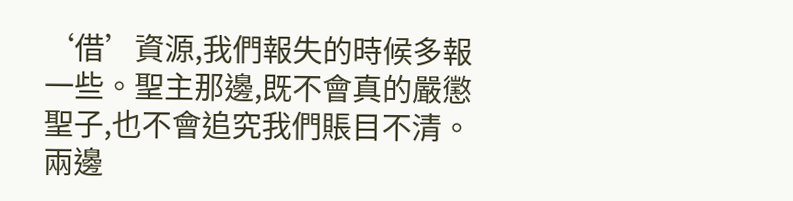‘借’資源,我們報失的時候多報一些。聖主那邊,既不會真的嚴懲聖子,也不會追究我們賬目不清。兩邊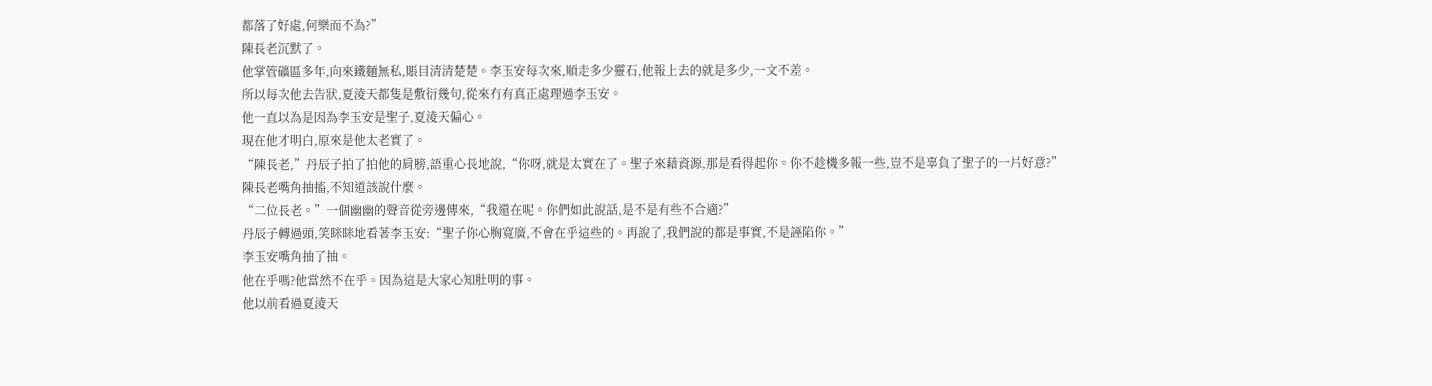都落了好處,何樂而不為?”
陳長老沉默了。
他掌管礦區多年,向來鐵麵無私,賬目清清楚楚。李玉安每次來,順走多少靈石,他報上去的就是多少,一文不差。
所以每次他去告狀,夏淩天都隻是敷衍幾句,從來冇有真正處理過李玉安。
他一直以為是因為李玉安是聖子,夏淩天偏心。
現在他才明白,原來是他太老實了。
“陳長老,”丹辰子拍了拍他的肩膀,語重心長地說,“你呀,就是太實在了。聖子來藉資源,那是看得起你。你不趁機多報一些,豈不是辜負了聖子的一片好意?”
陳長老嘴角抽搐,不知道該說什麼。
“二位長老。”一個幽幽的聲音從旁邊傳來,“我還在呢。你們如此說話,是不是有些不合適?”
丹辰子轉過頭,笑眯眯地看著李玉安:“聖子你心胸寬廣,不會在乎這些的。再說了,我們說的都是事實,不是誣陷你。”
李玉安嘴角抽了抽。
他在乎嗎?他當然不在乎。因為這是大家心知肚明的事。
他以前看過夏淩天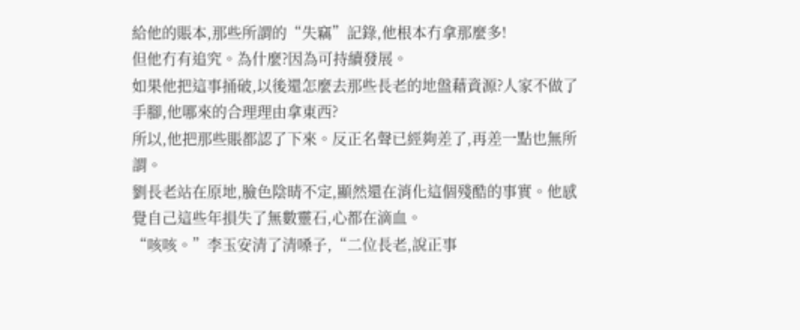給他的賬本,那些所謂的“失竊”記錄,他根本冇拿那麼多!
但他冇有追究。為什麼?因為可持續發展。
如果他把這事捅破,以後還怎麼去那些長老的地盤藉資源?人家不做了手腳,他哪來的合理理由拿東西?
所以,他把那些賬都認了下來。反正名聲已經夠差了,再差一點也無所謂。
劉長老站在原地,臉色陰晴不定,顯然還在消化這個殘酷的事實。他感覺自己這些年損失了無數靈石,心都在滴血。
“咳咳。”李玉安清了清嗓子,“二位長老,說正事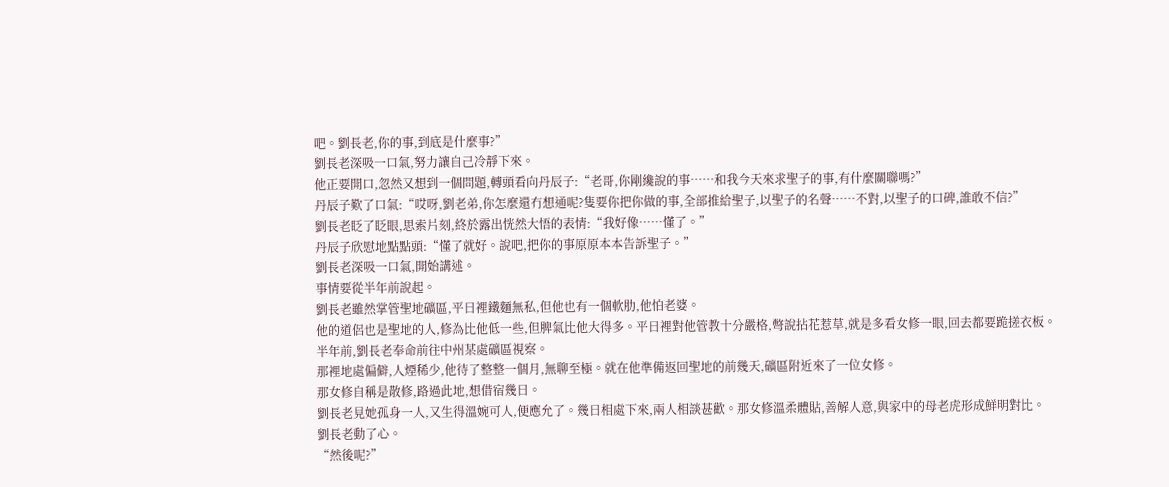吧。劉長老,你的事,到底是什麼事?”
劉長老深吸一口氣,努力讓自己冷靜下來。
他正要開口,忽然又想到一個問題,轉頭看向丹辰子:“老哥,你剛纔說的事……和我今天來求聖子的事,有什麼關聯嗎?”
丹辰子歎了口氣:“哎呀,劉老弟,你怎麼還冇想通呢?隻要你把你做的事,全部推給聖子,以聖子的名聲……不對,以聖子的口碑,誰敢不信?”
劉長老眨了眨眼,思索片刻,終於露出恍然大悟的表情:“我好像……懂了。”
丹辰子欣慰地點點頭:“懂了就好。說吧,把你的事原原本本告訴聖子。”
劉長老深吸一口氣,開始講述。
事情要從半年前說起。
劉長老雖然掌管聖地礦區,平日裡鐵麵無私,但他也有一個軟肋,他怕老婆。
他的道侶也是聖地的人,修為比他低一些,但脾氣比他大得多。平日裡對他管教十分嚴格,彆說拈花惹草,就是多看女修一眼,回去都要跪搓衣板。
半年前,劉長老奉命前往中州某處礦區視察。
那裡地處偏僻,人煙稀少,他待了整整一個月,無聊至極。就在他準備返回聖地的前幾天,礦區附近來了一位女修。
那女修自稱是散修,路過此地,想借宿幾日。
劉長老見她孤身一人,又生得溫婉可人,便應允了。幾日相處下來,兩人相談甚歡。那女修溫柔體貼,善解人意,與家中的母老虎形成鮮明對比。
劉長老動了心。
“然後呢?”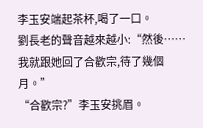李玉安端起茶杯,喝了一口。
劉長老的聲音越來越小:“然後……我就跟她回了合歡宗,待了幾個月。”
“合歡宗?”李玉安挑眉。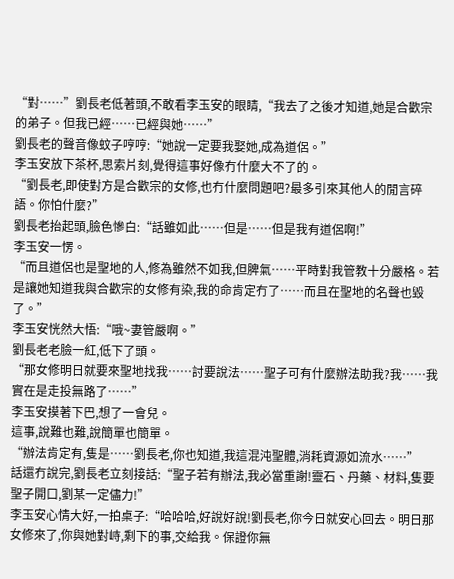“對……”劉長老低著頭,不敢看李玉安的眼睛,“我去了之後才知道,她是合歡宗的弟子。但我已經……已經與她……”
劉長老的聲音像蚊子哼哼:“她說一定要我娶她,成為道侶。”
李玉安放下茶杯,思索片刻,覺得這事好像冇什麼大不了的。
“劉長老,即使對方是合歡宗的女修,也冇什麼問題吧?最多引來其他人的閒言碎語。你怕什麼?”
劉長老抬起頭,臉色慘白:“話雖如此……但是……但是我有道侶啊!”
李玉安一愣。
“而且道侶也是聖地的人,修為雖然不如我,但脾氣……平時對我管教十分嚴格。若是讓她知道我與合歡宗的女修有染,我的命肯定冇了……而且在聖地的名聲也毀了。”
李玉安恍然大悟:“哦~妻管嚴啊。”
劉長老老臉一紅,低下了頭。
“那女修明日就要來聖地找我……討要說法……聖子可有什麼辦法助我?我……我實在是走投無路了……”
李玉安摸著下巴,想了一會兒。
這事,說難也難,說簡單也簡單。
“辦法肯定有,隻是……劉長老,你也知道,我這混沌聖體,消耗資源如流水……”
話還冇說完,劉長老立刻接話:“聖子若有辦法,我必當重謝!靈石、丹藥、材料,隻要聖子開口,劉某一定儘力!”
李玉安心情大好,一拍桌子:“哈哈哈,好說好說!劉長老,你今日就安心回去。明日那女修來了,你與她對峙,剩下的事,交給我。保證你無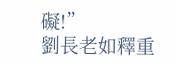礙!”
劉長老如釋重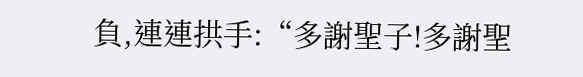負,連連拱手:“多謝聖子!多謝聖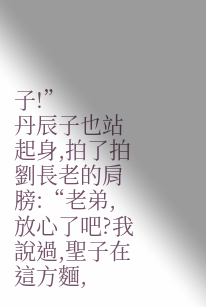子!”
丹辰子也站起身,拍了拍劉長老的肩膀:“老弟,放心了吧?我說過,聖子在這方麵,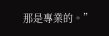那是專業的。”